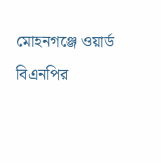মোহনগঞ্জে ওয়ার্ড বিএনপির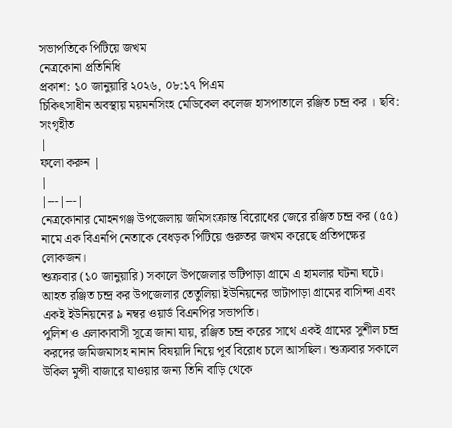সভাপতিকে পিটিয়ে জখম
নেত্রকোনা প্রতিনিধি
প্রকাশ: ১০ জানুয়ারি ২০২৬, ০৮:১৭ পিএম
চিকিৎসাধীন অবস্থায় ময়মনসিংহ মেডিকেল কলেজ হাসপাতালে রঞ্জিত চন্দ্র কর । ছবি: সংগৃহীত
|
ফলো করুন |
|
|---|---|
নেত্রকোনার মোহনগঞ্জ উপজেলায় জমিসংক্রান্ত বিরোধের জেরে রঞ্জিত চন্দ্র কর (৫৫) নামে এক বিএনপি নেতাকে বেধড়ক পিটিয়ে গুরুতর জখম করেছে প্রতিপক্ষের লোকজন।
শুক্রবার (১০ জানুয়ারি) সকালে উপজেলার ভটিপাড়া গ্রামে এ হামলার ঘটনা ঘটে। আহত রঞ্জিত চন্দ্র কর উপজেলার তেতুলিয়া ইউনিয়নের ভাটাপাড়া গ্রামের বাসিন্দা এবং একই ইউনিয়নের ৯ নম্বর ওয়ার্ড বিএনপির সভাপতি।
পুলিশ ও এলাকাবাসী সূত্রে জানা যায়, রঞ্জিত চন্দ্র করের সাথে একই গ্রামের সুশীল চন্দ্র করদের জমিজমাসহ নানান বিষয়াদি নিয়ে পূর্ব বিরোধ চলে আসছিল। শুক্রবার সকালে উকিল মুন্সী বাজারে যাওয়ার জন্য তিনি বাড়ি থেকে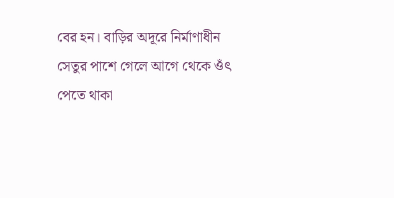বের হন। বাড়ির অদূরে নির্মাণাধীন সেতুর পাশে গেলে আগে থেকে ওঁৎ পেতে থাকা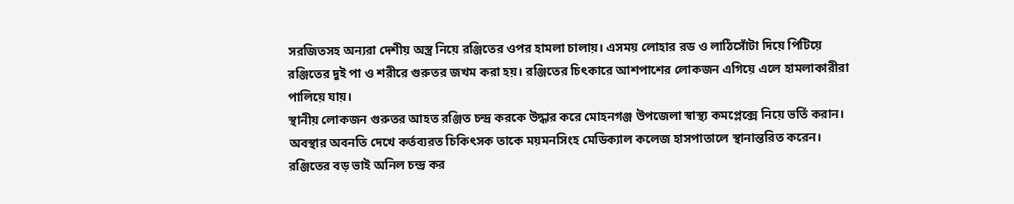সরজিতসহ অন্যরা দেশীয় অস্ত্র নিয়ে রঞ্জিতের ওপর হামলা চালায়। এসময় লোহার রড ও লাঠিসোঁটা দিয়ে পিটিয়ে রঞ্জিতের দুই পা ও শরীরে গুরুতর জখম করা হয়। রঞ্জিতের চিৎকারে আশপাশের লোকজন এগিয়ে এলে হামলাকারীরা পালিয়ে যায়।
স্থানীয় লোকজন গুরুতর আহত রঞ্জিত চন্দ্র করকে উদ্ধার করে মোহনগঞ্জ উপজেলা স্বাস্থ্য কমপ্লেক্সে নিয়ে ভর্তি করান। অবস্থার অবনতি দেখে কর্তব্যরত চিকিৎসক তাকে ময়মনসিংহ মেডিক্যাল কলেজ হাসপাতালে স্থানান্তরিত করেন।
রঞ্জিতের বড় ভাই অনিল চন্দ্র কর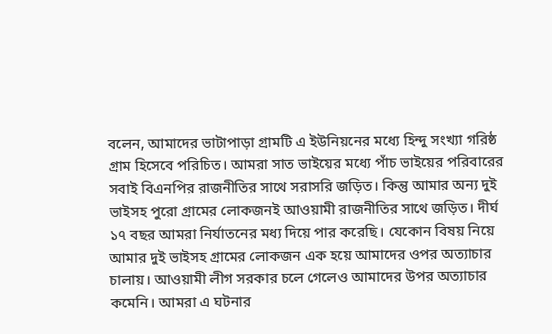বলেন, আমাদের ভাটাপাড়া গ্রামটি এ ইউনিয়নের মধ্যে হিন্দু সংখ্যা গরিষ্ঠ গ্রাম হিসেবে পরিচিত। আমরা সাত ভাইয়ের মধ্যে পাঁচ ভাইয়ের পরিবারের সবাই বিএনপির রাজনীতির সাথে সরাসরি জড়িত। কিন্তু আমার অন্য দুই ভাইসহ পুরো গ্রামের লোকজনই আওয়ামী রাজনীতির সাথে জড়িত। দীর্ঘ ১৭ বছর আমরা নির্যাতনের মধ্য দিয়ে পার করেছি। যেকোন বিষয় নিয়ে আমার দুই ভাইসহ গ্রামের লোকজন এক হয়ে আমাদের ওপর অত্যাচার চালায়। আওয়ামী লীগ সরকার চলে গেলেও আমাদের উপর অত্যাচার কমেনি। আমরা এ ঘটনার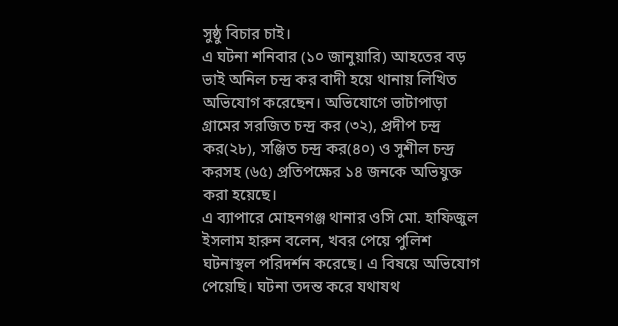সুষ্ঠু বিচার চাই।
এ ঘটনা শনিবার (১০ জানুয়ারি) আহতের বড় ভাই অনিল চন্দ্র কর বাদী হয়ে থানায় লিখিত অভিযোগ করেছেন। অভিযোগে ভাটাপাড়া গ্রামের সরজিত চন্দ্র কর (৩২), প্রদীপ চন্দ্র কর(২৮), সঞ্জিত চন্দ্র কর(৪০) ও সুশীল চন্দ্র করসহ (৬৫) প্রতিপক্ষের ১৪ জনকে অভিযুক্ত করা হয়েছে।
এ ব্যাপারে মোহনগঞ্জ থানার ওসি মো. হাফিজুল ইসলাম হারুন বলেন, খবর পেয়ে পুলিশ ঘটনাস্থল পরিদর্শন করেছে। এ বিষয়ে অভিযোগ পেয়েছি। ঘটনা তদন্ত করে যথাযথ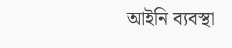আইনি ব্যবস্থা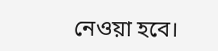নেওয়া হবে।